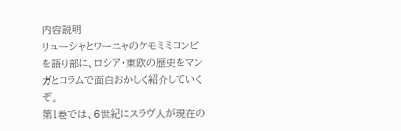内容説明
リューシャとワーニャのケモミミコンビを語り部に、ロシア・東欧の歴史をマンガとコラムで面白おかしく紹介していくぞ。
第1巻では、6世紀にスラヴ人が現在の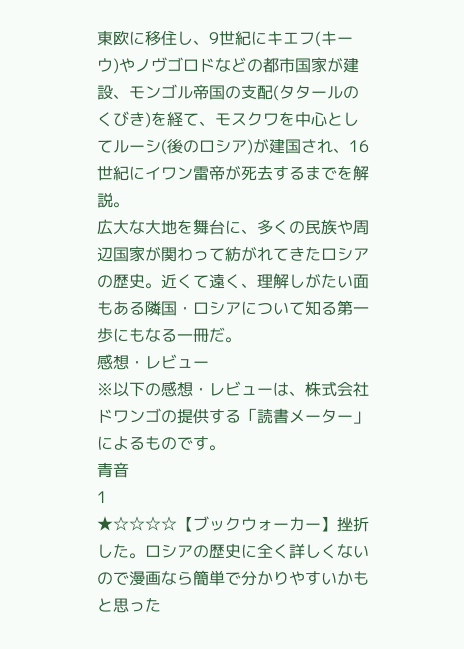東欧に移住し、9世紀にキエフ(キーウ)やノヴゴロドなどの都市国家が建設、モンゴル帝国の支配(タタールのくびき)を経て、モスクワを中心としてルーシ(後のロシア)が建国され、16世紀にイワン雷帝が死去するまでを解説。
広大な大地を舞台に、多くの民族や周辺国家が関わって紡がれてきたロシアの歴史。近くて遠く、理解しがたい面もある隣国・ロシアについて知る第一歩にもなる一冊だ。
感想・レビュー
※以下の感想・レビューは、株式会社ドワンゴの提供する「読書メーター」によるものです。
青音
1
★☆☆☆☆【ブックウォーカー】挫折した。ロシアの歴史に全く詳しくないので漫画なら簡単で分かりやすいかもと思った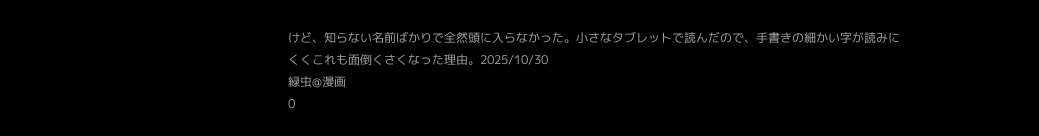けど、知らない名前ばかりで全然頭に入らなかった。小さなタブレットで読んだので、手書きの細かい字が読みにくくこれも面倒くさくなった理由。2025/10/30
緑虫@漫画
0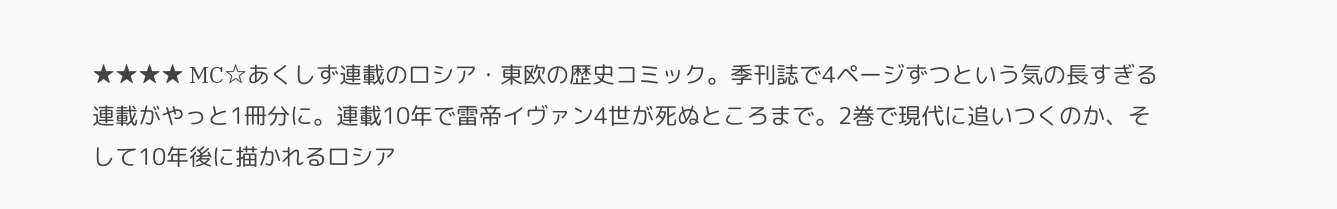★★★★ MC☆あくしず連載のロシア・東欧の歴史コミック。季刊誌で4ページずつという気の長すぎる連載がやっと1冊分に。連載10年で雷帝イヴァン4世が死ぬところまで。2巻で現代に追いつくのか、そして10年後に描かれるロシア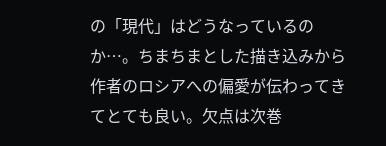の「現代」はどうなっているのか…。ちまちまとした描き込みから作者のロシアへの偏愛が伝わってきてとても良い。欠点は次巻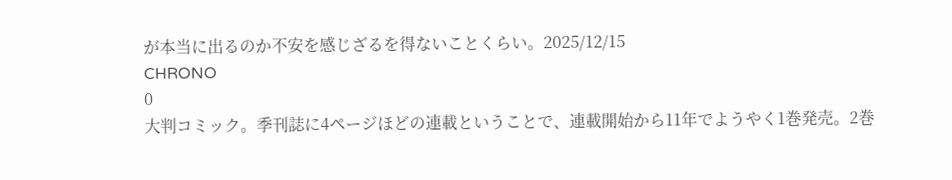が本当に出るのか不安を感じざるを得ないことくらい。2025/12/15
CHRONO
0
大判コミック。季刊誌に4ページほどの連載ということで、連載開始から11年でようやく1巻発売。2巻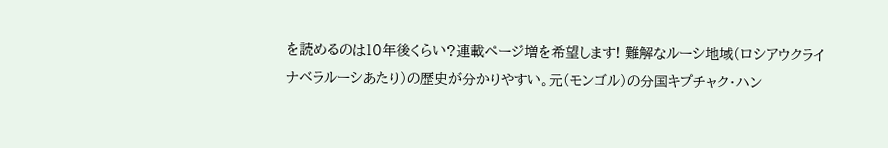を読めるのは10年後くらい?連載ページ増を希望します! 難解なルーシ地域(ロシアウクライナベラルーシあたり)の歴史が分かりやすい。元(モンゴル)の分国キプチャク・ハン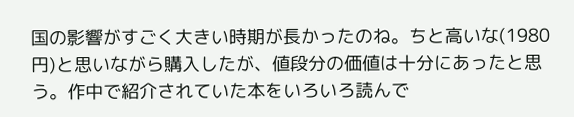国の影響がすごく大きい時期が長かったのね。ちと高いな(1980円)と思いながら購入したが、値段分の価値は十分にあったと思う。作中で紹介されていた本をいろいろ読んで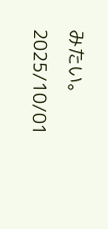みたい。2025/10/01